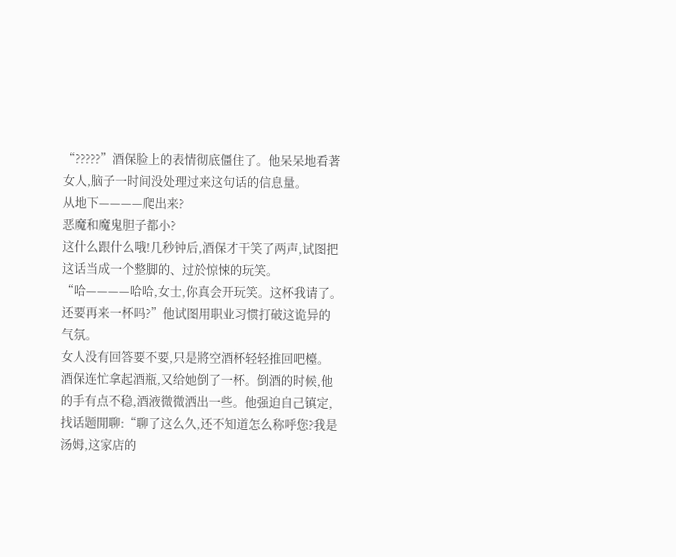“?????”酒保脸上的表情彻底僵住了。他呆呆地看著女人,脑子一时间没处理过来这句话的信息量。
从地下————爬出来?
恶魔和魔鬼胆子都小?
这什么跟什么哦!几秒钟后,酒保才干笑了两声,试图把这话当成一个整脚的、过於惊悚的玩笑。
“哈————哈哈,女士,你真会开玩笑。这杯我请了。还要再来一杯吗?”他试图用职业习惯打破这诡异的气氛。
女人没有回答要不要,只是將空酒杯轻轻推回吧檯。
酒保连忙拿起酒瓶,又给她倒了一杯。倒酒的时候,他的手有点不稳,酒液微微洒出一些。他强迫自己镇定,找话题閒聊:“聊了这么久,还不知道怎么称呼您?我是汤姆,这家店的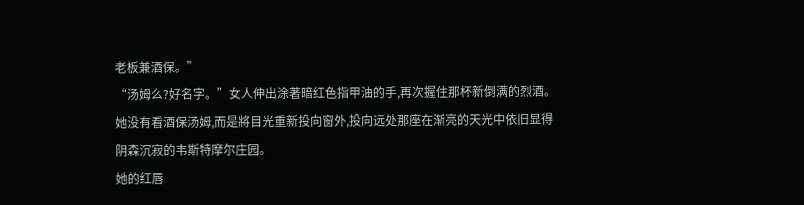老板兼酒保。”
“汤姆么?好名字。”女人伸出涂著暗红色指甲油的手,再次握住那杯新倒满的烈酒。她没有看酒保汤姆,而是將目光重新投向窗外,投向远处那座在渐亮的天光中依旧显得阴森沉寂的韦斯特摩尔庄园。
她的红唇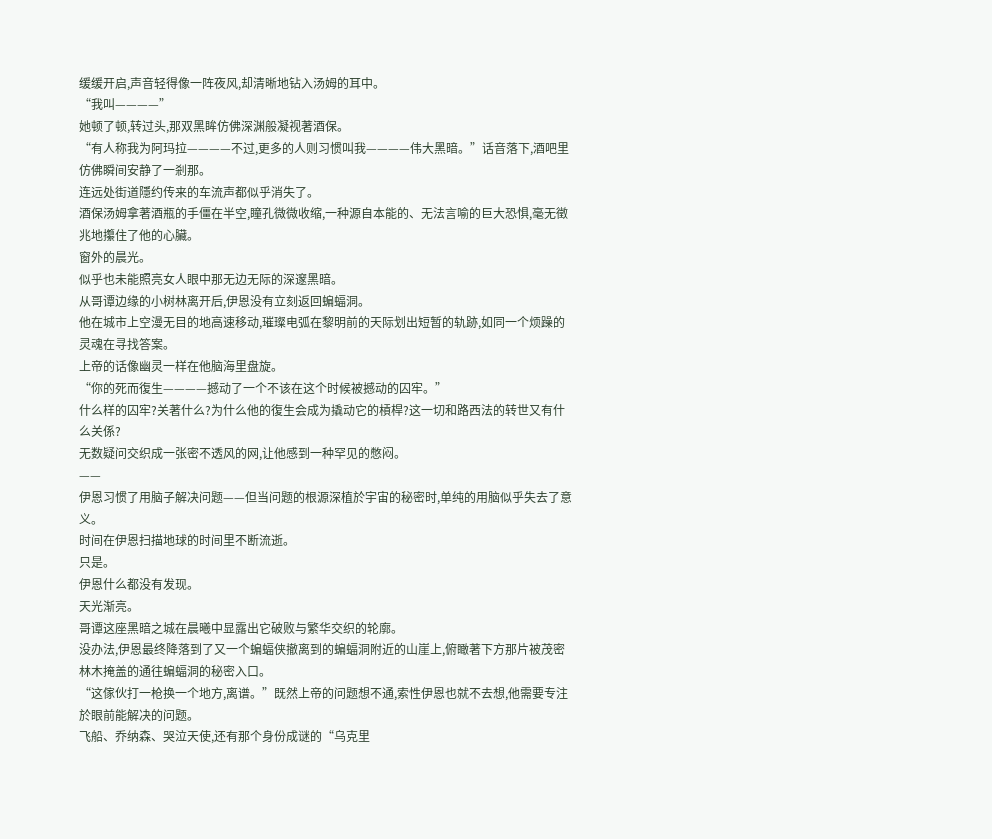缓缓开启,声音轻得像一阵夜风,却清晰地钻入汤姆的耳中。
“我叫————”
她顿了顿,转过头,那双黑眸仿佛深渊般凝视著酒保。
“有人称我为阿玛拉————不过,更多的人则习惯叫我————伟大黑暗。”话音落下,酒吧里仿佛瞬间安静了一剎那。
连远处街道隱约传来的车流声都似乎消失了。
酒保汤姆拿著酒瓶的手僵在半空,瞳孔微微收缩,一种源自本能的、无法言喻的巨大恐惧,毫无徵兆地攥住了他的心臟。
窗外的晨光。
似乎也未能照亮女人眼中那无边无际的深邃黑暗。
从哥谭边缘的小树林离开后,伊恩没有立刻返回蝙蝠洞。
他在城市上空漫无目的地高速移动,璀璨电弧在黎明前的天际划出短暂的轨跡,如同一个烦躁的灵魂在寻找答案。
上帝的话像幽灵一样在他脑海里盘旋。
“你的死而復生————撼动了一个不该在这个时候被撼动的囚牢。”
什么样的囚牢?关著什么?为什么他的復生会成为撬动它的槓桿?这一切和路西法的转世又有什么关係?
无数疑问交织成一张密不透风的网,让他感到一种罕见的憋闷。
——
伊恩习惯了用脑子解决问题——但当问题的根源深植於宇宙的秘密时,单纯的用脑似乎失去了意义。
时间在伊恩扫描地球的时间里不断流逝。
只是。
伊恩什么都没有发现。
天光渐亮。
哥谭这座黑暗之城在晨曦中显露出它破败与繁华交织的轮廓。
没办法,伊恩最终降落到了又一个蝙蝠侠撤离到的蝙蝠洞附近的山崖上,俯瞰著下方那片被茂密林木掩盖的通往蝙蝠洞的秘密入口。
“这傢伙打一枪换一个地方,离谱。”既然上帝的问题想不通,索性伊恩也就不去想,他需要专注於眼前能解决的问题。
飞船、乔纳森、哭泣天使,还有那个身份成谜的“乌克里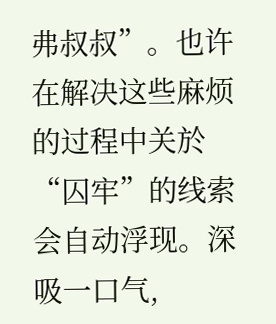弗叔叔”。也许在解决这些麻烦的过程中关於“囚牢”的线索会自动浮现。深吸一口气,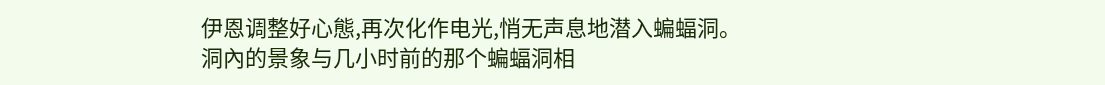伊恩调整好心態,再次化作电光,悄无声息地潜入蝙蝠洞。
洞內的景象与几小时前的那个蝙蝠洞相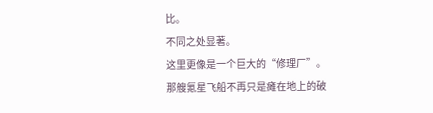比。
不同之处显著。
这里更像是一个巨大的“修理厂”。
那艘氪星飞船不再只是瘫在地上的破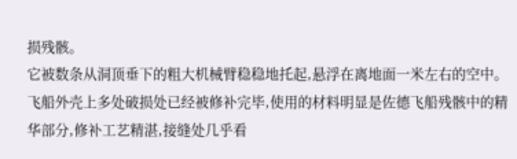损残骸。
它被数条从洞顶垂下的粗大机械臂稳稳地托起,悬浮在离地面一米左右的空中。飞船外壳上多处破损处已经被修补完毕,使用的材料明显是佐德飞船残骸中的精华部分,修补工艺精湛,接缝处几乎看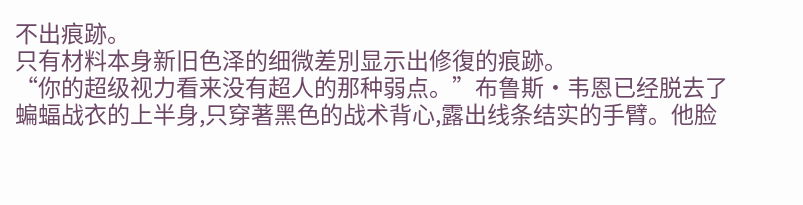不出痕跡。
只有材料本身新旧色泽的细微差別显示出修復的痕跡。
“你的超级视力看来没有超人的那种弱点。”布鲁斯·韦恩已经脱去了蝙蝠战衣的上半身,只穿著黑色的战术背心,露出线条结实的手臂。他脸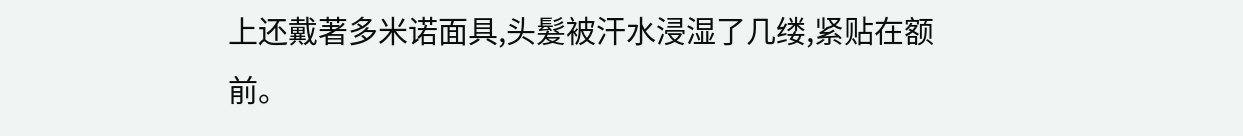上还戴著多米诺面具,头髮被汗水浸湿了几缕,紧贴在额前。